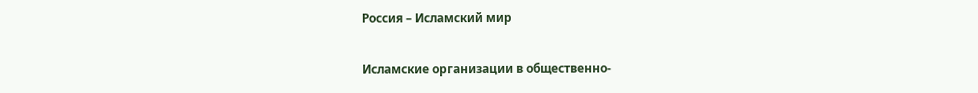Россия – Исламский мир

Исламские организации в общественно-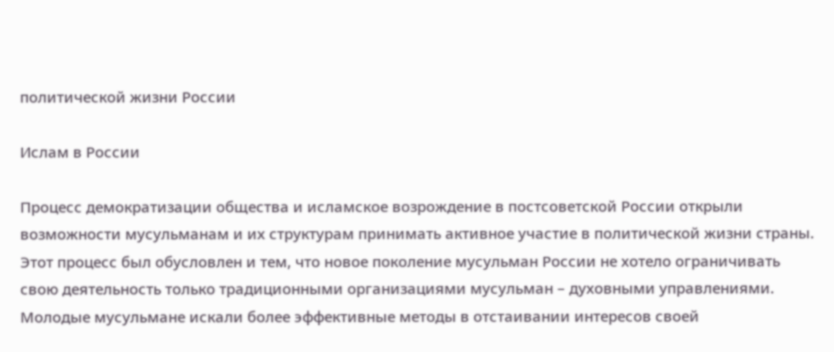политической жизни России

Ислам в России

Процесс демократизации общества и исламское возрождение в постсоветской России открыли возможности мусульманам и их структурам принимать активное участие в политической жизни страны. Этот процесс был обусловлен и тем, что новое поколение мусульман России не хотело ограничивать свою деятельность только традиционными организациями мусульман – духовными управлениями. Молодые мусульмане искали более эффективные методы в отстаивании интересов своей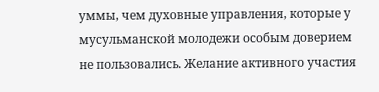уммы, чем духовные управления, которые у мусульманской молодежи особым доверием не пользовались. Желание активного участия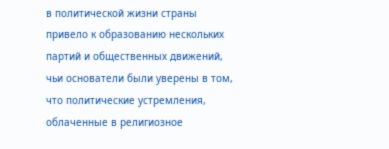в политической жизни страны привело к образованию нескольких партий и общественных движений, чьи основатели были уверены в том, что политические устремления, облаченные в религиозное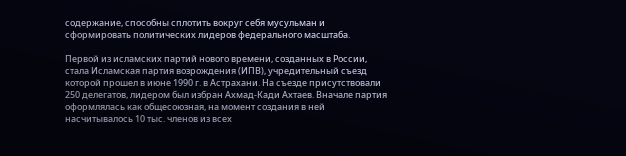содержание, способны сплотить вокруг себя мусульман и сформировать политических лидеров федерального масштаба.

Первой из исламских партий нового времени, созданных в России, стала Исламская партия возрождения (ИПВ), учредительный съезд которой прошел в июне 1990 г. в Астрахани. На съезде присутствовали 250 делегатов, лидером был избран Ахмад-Кади Ахтаев. Вначале партия оформлялась как общесоюзная, на момент создания в ней насчитывалось 10 тыс. членов из всех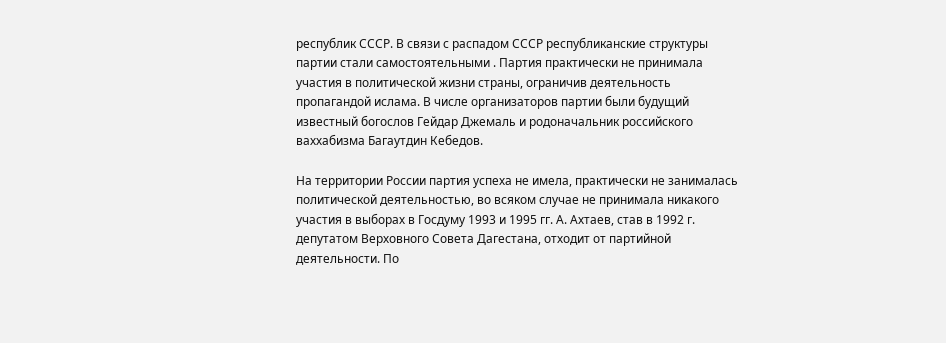республик СССР. В связи с распадом СССР республиканские структуры партии стали самостоятельными . Партия практически не принимала участия в политической жизни страны, ограничив деятельность пропагандой ислама. В числе организаторов партии были будущий известный богослов Гейдар Джемаль и родоначальник российского ваххабизма Багаутдин Кебедов.

На территории России партия успеха не имела, практически не занималась политической деятельностью, во всяком случае не принимала никакого участия в выборах в Госдуму 1993 и 1995 гг. А. Ахтаев, став в 1992 г. депутатом Верховного Совета Дагестана, отходит от партийной деятельности. По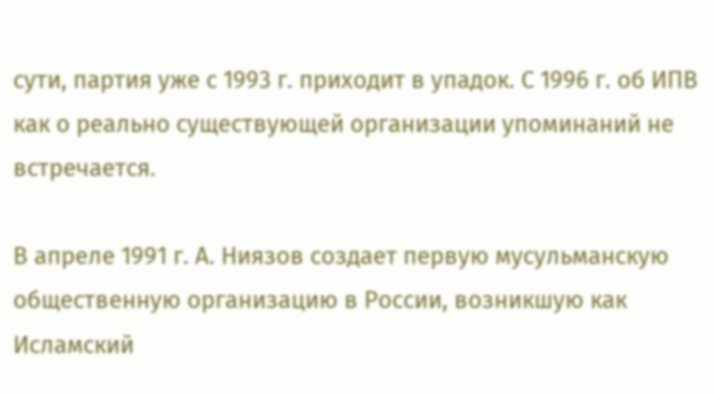сути, партия уже с 1993 г. приходит в упадок. С 1996 г. об ИПВ как о реально существующей организации упоминаний не встречается.

В апреле 1991 г. А. Ниязов создает первую мусульманскую общественную организацию в России, возникшую как Исламский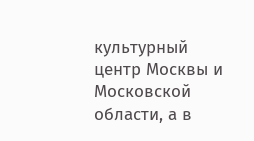культурный центр Москвы и Московской области, а в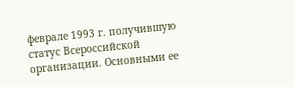феврале 1993 г. получившую статус Всероссийской организации. Основными ее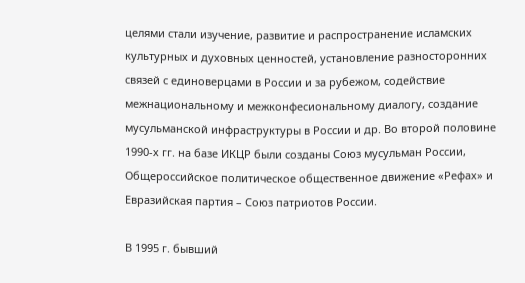целями стали изучение, развитие и распространение исламских культурных и духовных ценностей, установление разносторонних связей с единоверцами в России и за рубежом, содействие межнациональному и межконфесиональному диалогу, создание мусульманской инфраструктуры в России и др. Во второй половине 1990-х гг. на базе ИКЦР были созданы Союз мусульман России, Общероссийское политическое общественное движение «Рефах» и Евразийская партия – Союз патриотов России.

В 1995 г. бывший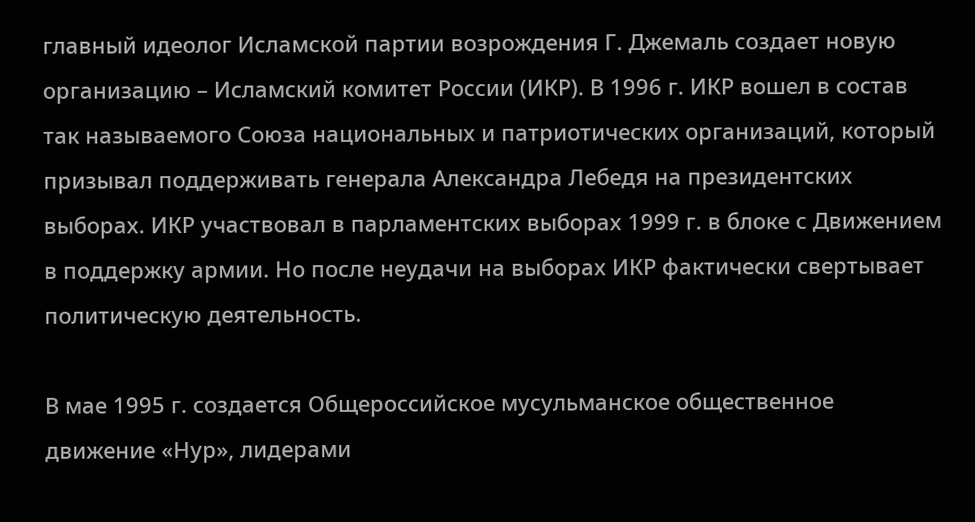главный идеолог Исламской партии возрождения Г. Джемаль создает новую организацию – Исламский комитет России (ИКР). В 1996 г. ИКР вошел в состав так называемого Союза национальных и патриотических организаций, который призывал поддерживать генерала Александра Лебедя на президентских выборах. ИКР участвовал в парламентских выборах 1999 г. в блоке с Движением в поддержку армии. Но после неудачи на выборах ИКР фактически свертывает политическую деятельность.

В мае 1995 г. создается Общероссийское мусульманское общественное движение «Нур», лидерами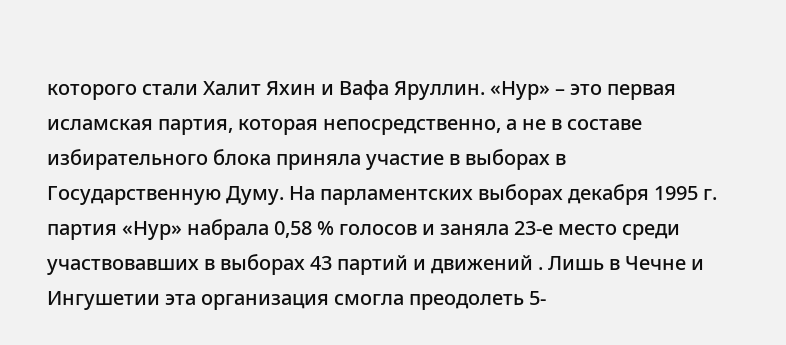которого стали Халит Яхин и Вафа Яруллин. «Нур» – это первая исламская партия, которая непосредственно, а не в составе избирательного блока приняла участие в выборах в Государственную Думу. На парламентских выборах декабря 1995 г. партия «Нур» набрала 0,58 % голосов и заняла 23-е место среди участвовавших в выборах 43 партий и движений . Лишь в Чечне и Ингушетии эта организация смогла преодолеть 5-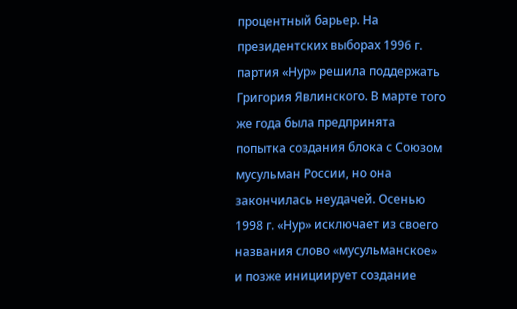процентный барьер. На президентских выборах 1996 г. партия «Нур» решила поддержать Григория Явлинского. В марте того же года была предпринята попытка создания блока с Союзом мусульман России, но она закончилась неудачей. Осенью 1998 г. «Нур» исключает из своего названия слово «мусульманское» и позже инициирует создание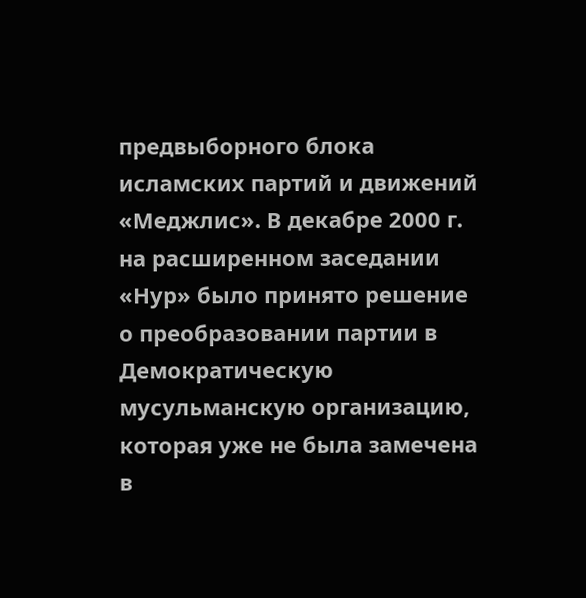предвыборного блока исламских партий и движений «Меджлис». В декабре 2000 г. на расширенном заседании «Нур» было принято решение о преобразовании партии в Демократическую мусульманскую организацию, которая уже не была замечена в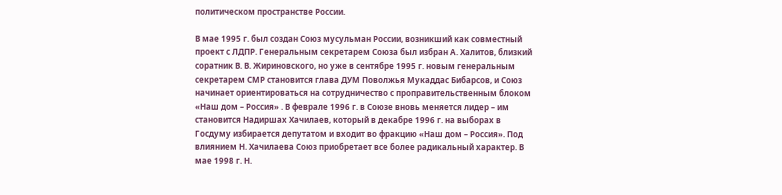политическом пространстве России.

В мае 1995 г. был создан Союз мусульман России, возникший как совместный проект с ЛДПР. Генеральным секретарем Союза был избран А. Халитов, близкий соратник В. В. Жириновского, но уже в сентябре 1995 г. новым генеральным секретарем СМР становится глава ДУМ Поволжья Мукаддас Бибарсов, и Союз начинает ориентироваться на сотрудничество с проправительственным блоком «Наш дом – Россия» . В феврале 1996 г. в Союзе вновь меняется лидер – им становится Надиршах Хачилаев, который в декабре 1996 г. на выборах в Госдуму избирается депутатом и входит во фракцию «Наш дом – Россия». Под влиянием Н. Хачилаева Союз приобретает все более радикальный характер. В мае 1998 г. Н.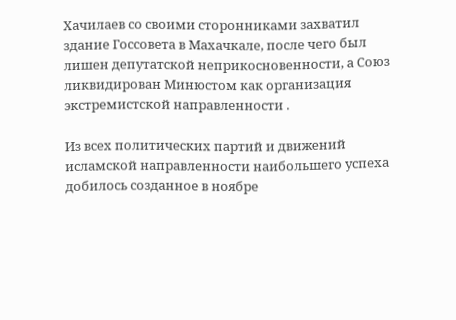Хачилаев со своими сторонниками захватил здание Госсовета в Махачкале, после чего был лишен депутатской неприкосновенности, а Союз ликвидирован Минюстом как организация экстремистской направленности .

Из всех политических партий и движений исламской направленности наибольшего успеха добилось созданное в ноябре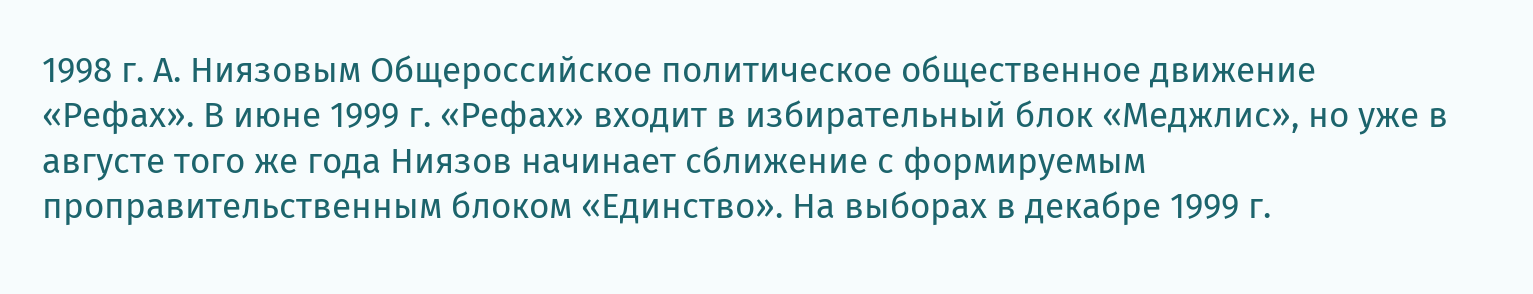1998 г. А. Ниязовым Общероссийское политическое общественное движение «Рефах». В июне 1999 г. «Рефах» входит в избирательный блок «Меджлис», но уже в августе того же года Ниязов начинает сближение с формируемым проправительственным блоком «Единство». На выборах в декабре 1999 г.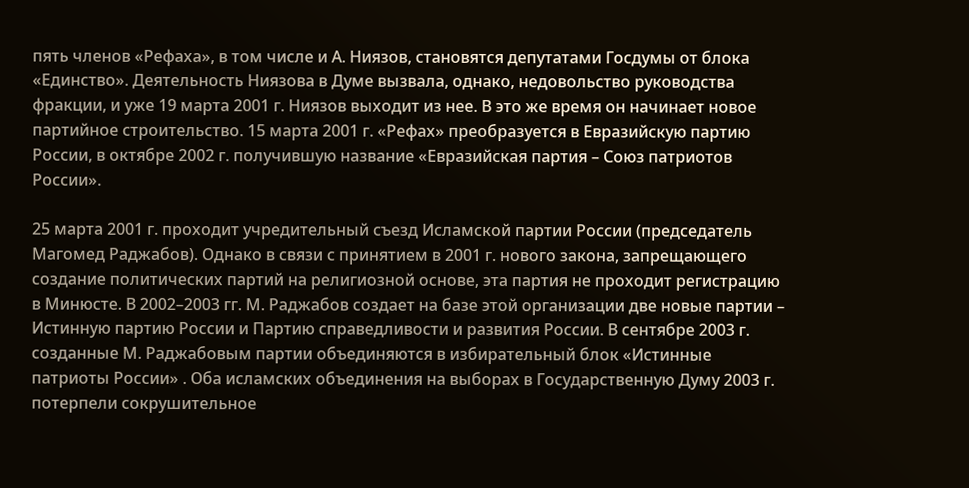пять членов «Рефаха», в том числе и А. Ниязов, становятся депутатами Госдумы от блока «Единство». Деятельность Ниязова в Думе вызвала, однако, недовольство руководства фракции, и уже 19 марта 2001 г. Ниязов выходит из нее. В это же время он начинает новое партийное строительство. 15 марта 2001 г. «Рефах» преобразуется в Евразийскую партию России, в октябре 2002 г. получившую название «Евразийская партия – Союз патриотов России».

25 марта 2001 г. проходит учредительный съезд Исламской партии России (председатель Магомед Раджабов). Однако в связи с принятием в 2001 г. нового закона, запрещающего создание политических партий на религиозной основе, эта партия не проходит регистрацию в Минюсте. В 2002–2003 гг. М. Раджабов создает на базе этой организации две новые партии – Истинную партию России и Партию справедливости и развития России. В сентябре 2003 г. созданные М. Раджабовым партии объединяются в избирательный блок «Истинные патриоты России» . Оба исламских объединения на выборах в Государственную Думу 2003 г. потерпели сокрушительное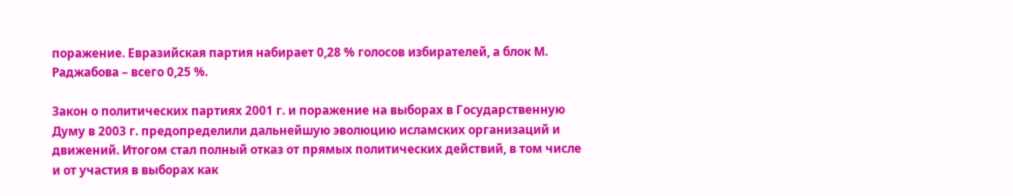поражение. Евразийская партия набирает 0,28 % голосов избирателей, а блок М. Раджабова – всего 0,25 %.

Закон о политических партиях 2001 г. и поражение на выборах в Государственную Думу в 2003 г. предопределили дальнейшую эволюцию исламских организаций и движений. Итогом стал полный отказ от прямых политических действий, в том числе и от участия в выборах как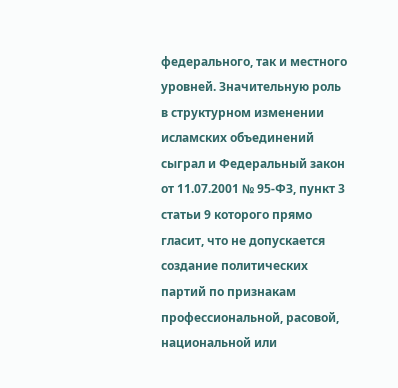федерального, так и местного уровней. Значительную роль в структурном изменении исламских объединений сыграл и Федеральный закон от 11.07.2001 № 95-ФЗ, пункт 3 статьи 9 которого прямо гласит, что не допускается создание политических партий по признакам профессиональной, расовой, национальной или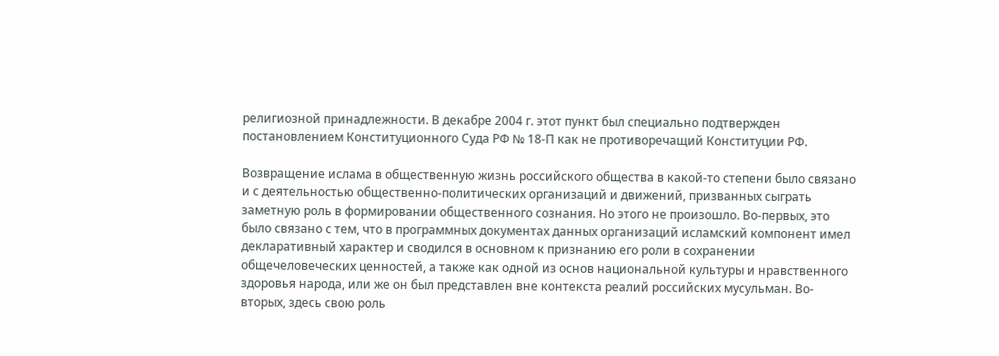религиозной принадлежности. В декабре 2004 г. этот пункт был специально подтвержден постановлением Конституционного Суда РФ № 18-П как не противоречащий Конституции РФ.

Возвращение ислама в общественную жизнь российского общества в какой-то степени было связано и с деятельностью общественно-политических организаций и движений, призванных сыграть заметную роль в формировании общественного сознания. Но этого не произошло. Во-первых, это было связано с тем, что в программных документах данных организаций исламский компонент имел декларативный характер и сводился в основном к признанию его роли в сохранении общечеловеческих ценностей, а также как одной из основ национальной культуры и нравственного здоровья народа, или же он был представлен вне контекста реалий российских мусульман. Во-вторых, здесь свою роль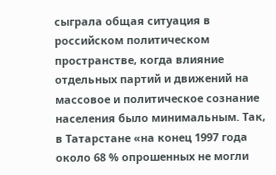сыграла общая ситуация в российском политическом пространстве, когда влияние отдельных партий и движений на массовое и политическое сознание населения было минимальным. Так, в Татарстане «на конец 1997 года около 68 % опрошенных не могли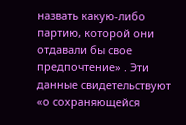назвать какую-либо партию, которой они отдавали бы свое предпочтение» . Эти данные свидетельствуют «о сохраняющейся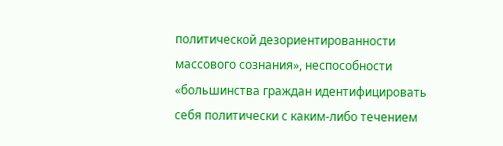политической дезориентированности массового сознания», неспособности «большинства граждан идентифицировать себя политически с каким-либо течением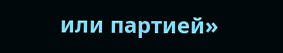или партией»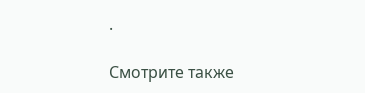.

Смотрите также